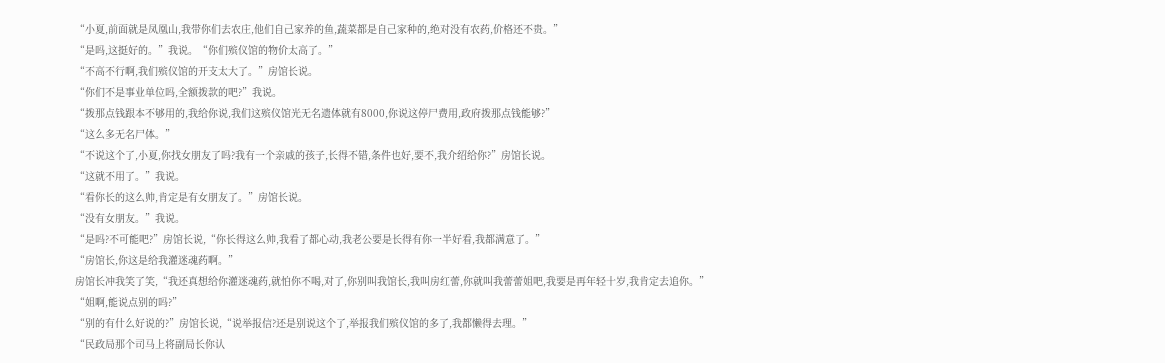“小夏,前面就是凤凰山,我带你们去农庄,他们自己家养的鱼,蔬菜都是自己家种的,绝对没有农药,价格还不贵。”
“是吗,这挺好的。”我说。“你们殡仪馆的物价太高了。”
“不高不行啊,我们殡仪馆的开支太大了。”房馆长说。
“你们不是事业单位吗,全额拨款的吧?”我说。
“拨那点钱跟本不够用的,我给你说,我们这殡仪馆光无名遗体就有8000,你说这停尸费用,政府拨那点钱能够?”
“这么多无名尸体。”
“不说这个了,小夏,你找女朋友了吗?我有一个亲戚的孩子,长得不错,条件也好,要不,我介绍给你?”房馆长说。
“这就不用了。”我说。
“看你长的这么帅,肯定是有女朋友了。”房馆长说。
“没有女朋友。”我说。
“是吗?不可能吧?”房馆长说,“你长得这么帅,我看了都心动,我老公要是长得有你一半好看,我都满意了。”
“房馆长,你这是给我灌迷魂药啊。”
房馆长冲我笑了笑,“我还真想给你灌迷魂药,就怕你不喝,对了,你别叫我馆长,我叫房红蕾,你就叫我蕾蕾姐吧,我要是再年轻十岁,我肯定去追你。”
“姐啊,能说点别的吗?”
“别的有什么好说的?”房馆长说,“说举报信?还是别说这个了,举报我们殡仪馆的多了,我都懒得去理。”
“民政局那个司马上将副局长你认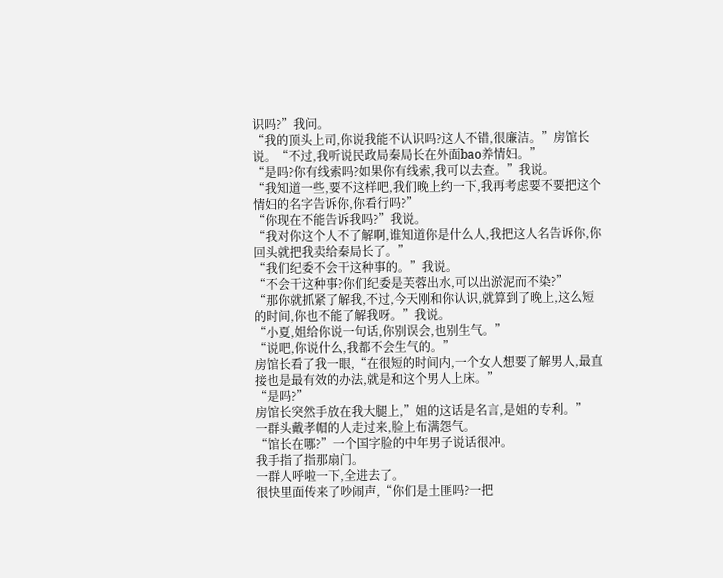识吗?”我问。
“我的顶头上司,你说我能不认识吗?这人不错,很廉洁。”房馆长说。“不过,我听说民政局秦局长在外面bao养情妇。”
“是吗?你有线索吗?如果你有线索,我可以去查。”我说。
“我知道一些,要不这样吧,我们晚上约一下,我再考虑要不要把这个情妇的名字告诉你,你看行吗?”
“你现在不能告诉我吗?”我说。
“我对你这个人不了解啊,谁知道你是什么人,我把这人名告诉你,你回头就把我卖给秦局长了。”
“我们纪委不会干这种事的。”我说。
“不会干这种事?你们纪委是芙蓉出水,可以出淤泥而不染?”
“那你就抓紧了解我,不过,今天刚和你认识,就算到了晚上,这么短的时间,你也不能了解我呀。”我说。
“小夏,姐给你说一句话,你别误会,也别生气。”
“说吧,你说什么,我都不会生气的。”
房馆长看了我一眼,“在很短的时间内,一个女人想要了解男人,最直接也是最有效的办法,就是和这个男人上床。”
“是吗?”
房馆长突然手放在我大腿上,”姐的这话是名言,是姐的专利。”
一群头戴孝帽的人走过来,脸上布满怨气。
“馆长在哪?”一个国字脸的中年男子说话很冲。
我手指了指那扇门。
一群人呼啦一下,全进去了。
很快里面传来了吵闹声,“你们是土匪吗?一把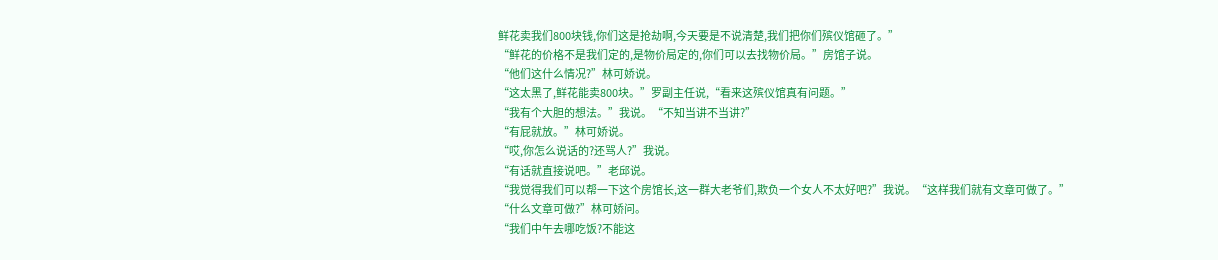鲜花卖我们800块钱,你们这是抢劫啊,今天要是不说清楚,我们把你们殡仪馆砸了。”
“鲜花的价格不是我们定的,是物价局定的,你们可以去找物价局。”房馆子说。
“他们这什么情况?”林可娇说。
“这太黑了,鲜花能卖800块。”罗副主任说,“看来这殡仪馆真有问题。”
“我有个大胆的想法。”我说。“不知当讲不当讲?”
“有屁就放。”林可娇说。
“哎,你怎么说话的?还骂人?”我说。
“有话就直接说吧。”老邱说。
“我觉得我们可以帮一下这个房馆长,这一群大老爷们,欺负一个女人不太好吧?”我说。“这样我们就有文章可做了。”
“什么文章可做?”林可娇问。
“我们中午去哪吃饭?不能这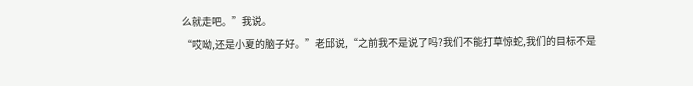么就走吧。”我说。
“哎呦,还是小夏的脑子好。”老邱说,“之前我不是说了吗?我们不能打草惊蛇,我们的目标不是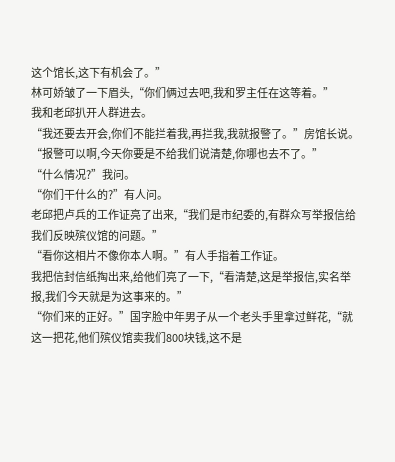这个馆长,这下有机会了。”
林可娇皱了一下眉头,“你们俩过去吧,我和罗主任在这等着。”
我和老邱扒开人群进去。
“我还要去开会,你们不能拦着我,再拦我,我就报警了。”房馆长说。
“报警可以啊,今天你要是不给我们说清楚,你哪也去不了。”
“什么情况?”我问。
“你们干什么的?”有人问。
老邱把卢兵的工作证亮了出来,“我们是市纪委的,有群众写举报信给我们反映殡仪馆的问题。”
“看你这相片不像你本人啊。”有人手指着工作证。
我把信封信纸掏出来,给他们亮了一下,“看清楚,这是举报信,实名举报,我们今天就是为这事来的。”
“你们来的正好。”国字脸中年男子从一个老头手里拿过鲜花,“就这一把花,他们殡仪馆卖我们800块钱,这不是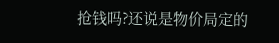抢钱吗?还说是物价局定的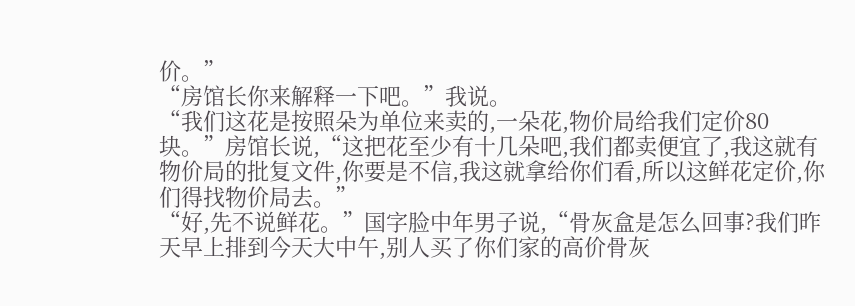价。”
“房馆长你来解释一下吧。”我说。
“我们这花是按照朵为单位来卖的,一朵花,物价局给我们定价80块。”房馆长说,“这把花至少有十几朵吧,我们都卖便宜了,我这就有物价局的批复文件,你要是不信,我这就拿给你们看,所以这鲜花定价,你们得找物价局去。”
“好,先不说鲜花。”国字脸中年男子说,“骨灰盒是怎么回事?我们昨天早上排到今天大中午,别人买了你们家的高价骨灰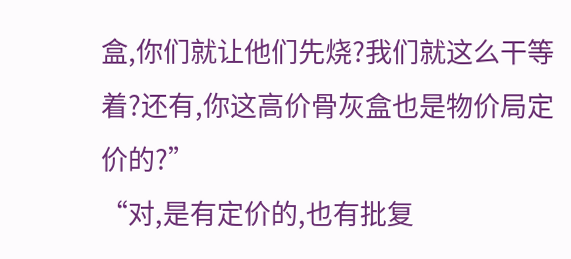盒,你们就让他们先烧?我们就这么干等着?还有,你这高价骨灰盒也是物价局定价的?”
“对,是有定价的,也有批复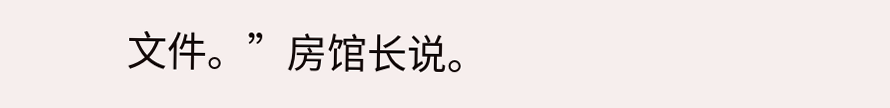文件。”房馆长说。